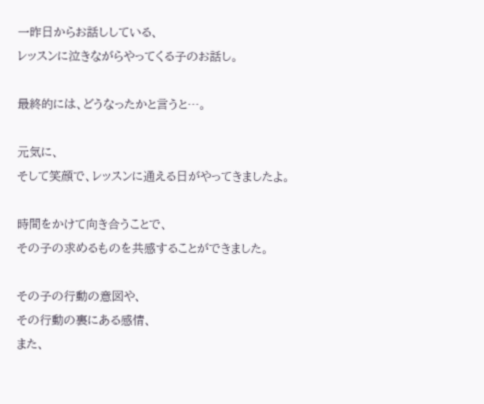一昨日からお話ししている、
レッスンに泣きながらやってくる子のお話し。

最終的には、どうなったかと言うと…。

元気に、
そして笑顔で、レッスンに通える日がやってきましたよ。

時間をかけて向き合うことで、
その子の求めるものを共感することができました。

その子の行動の意図や、
その行動の裏にある感情、
また、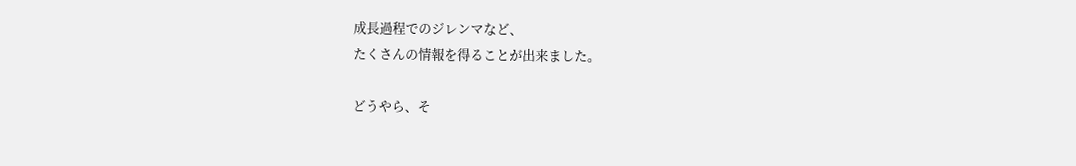成長過程でのジレンマなど、
たくさんの情報を得ることが出来ました。

どうやら、そ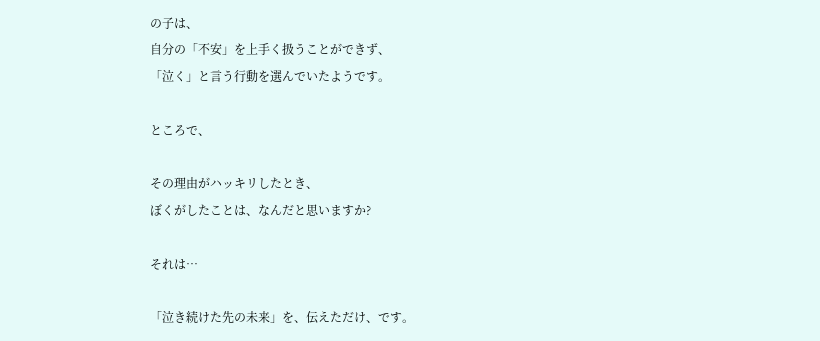の子は、
自分の「不安」を上手く扱うことができず、
「泣く」と言う行動を選んでいたようです。

ところで、

その理由がハッキリしたとき、
ぼくがしたことは、なんだと思いますか?

それは…

「泣き続けた先の未来」を、伝えただけ、です。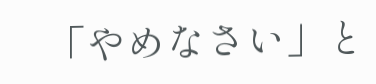「やめなさい」と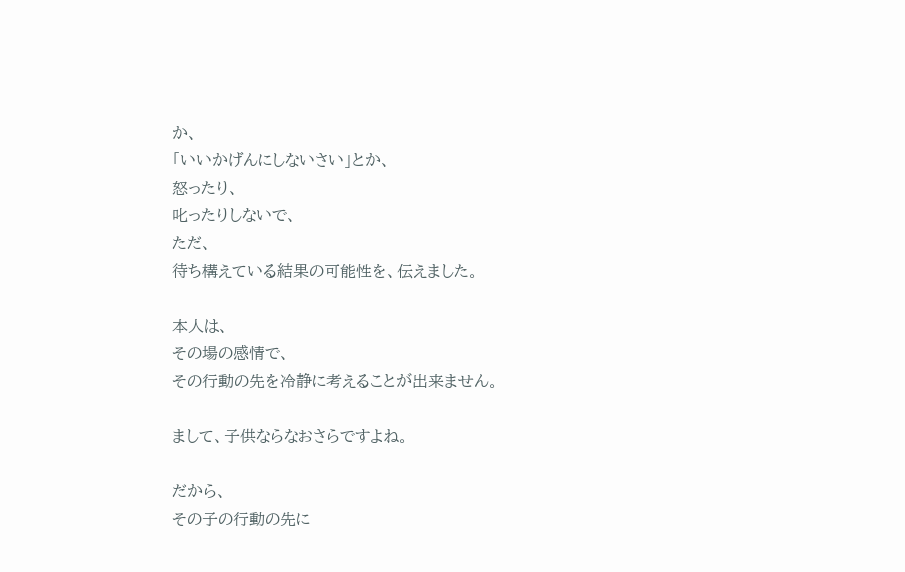か、
「いいかげんにしないさい」とか、
怒ったり、
叱ったりしないで、
ただ、
待ち構えている結果の可能性を、伝えました。

本人は、
その場の感情で、
その行動の先を冷静に考えることが出来ません。

まして、子供ならなおさらですよね。

だから、
その子の行動の先に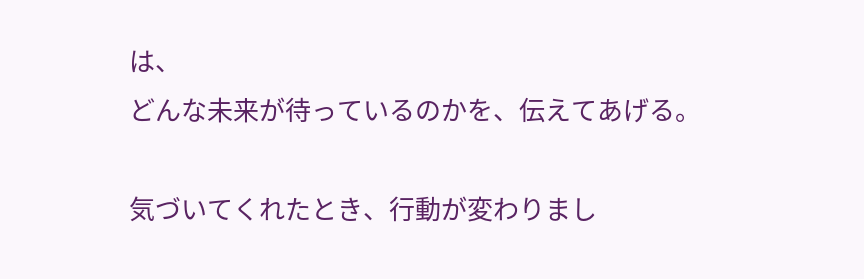は、
どんな未来が待っているのかを、伝えてあげる。

気づいてくれたとき、行動が変わりまし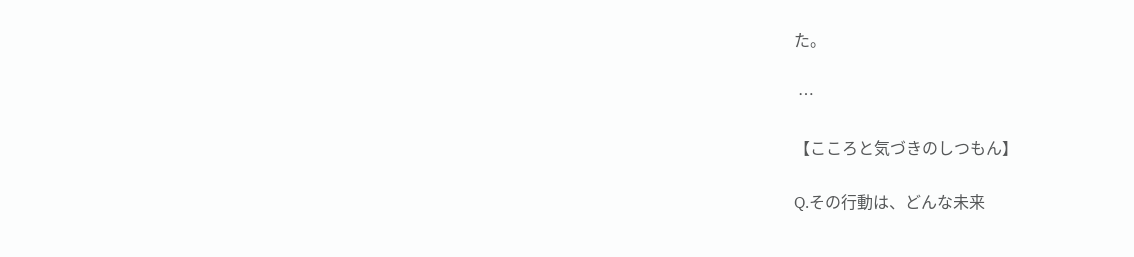た。

 …

【こころと気づきのしつもん】

Q.その行動は、どんな未来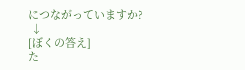につながっていますか?
 ↓
[ぼくの答え]
た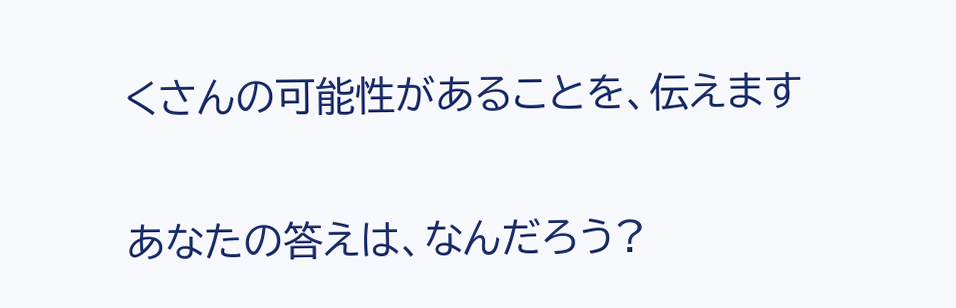くさんの可能性があることを、伝えます

あなたの答えは、なんだろう?